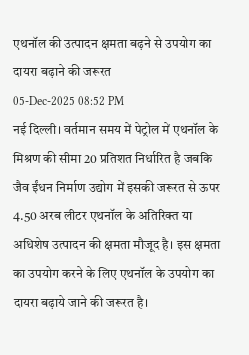एथनॉल की उत्पादन क्षमता बढ़ने से उपयोग का दायरा बढ़ाने की जरूरत
05-Dec-2025 08:52 PM
नई दिल्ली। वर्तमान समय में पेट्रोल में एथनॉल के मिश्रण की सीमा 20 प्रतिशत निर्धारित है जबकि जैव ईंधन निर्माण उद्योग में इसकी जरूरत से ऊपर 4.50 अरब लीटर एथनॉल के अतिरिक्त या अधिशेष उत्पादन की क्षमता मौजूद है। इस क्षमता का उपयोग करने के लिए एथनॉल के उपयोग का दायरा बढ़ाये जाने की जरूरत है।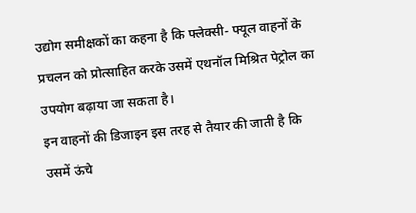उद्योग समीक्षकों का कहना है कि फ्लेक्सी- फ्यूल वाहनों के प्रचलन को प्रोत्साहित करके उसमें एथनॉल मिश्रित पेट्रोल का उपयोग बढ़ाया जा सकता है।
इन वाहनों की डिजाइन इस तरह से तैयार की जाती है कि उसमें ऊंचे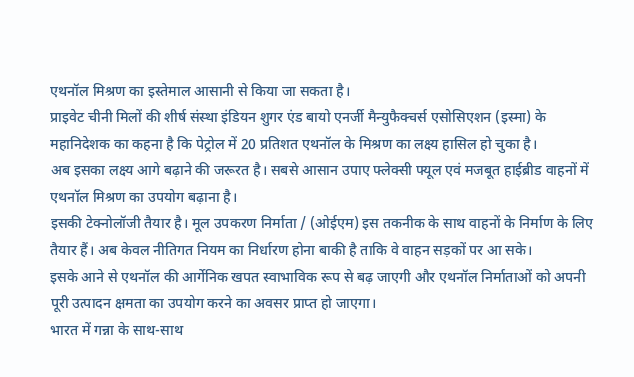एथनॉल मिश्रण का इस्तेमाल आसानी से किया जा सकता है।
प्राइवेट चीनी मिलों की शीर्ष संस्था इंडियन शुगर एंड बायो एनर्जी मैन्युफैक्चर्स एसोसिएशन (इस्मा) के महानिदेशक का कहना है कि पेट्रोल में 20 प्रतिशत एथनॉल के मिश्रण का लक्ष्य हासिल हो चुका है।
अब इसका लक्ष्य आगे बढ़ाने की जरूरत है। सबसे आसान उपाए फ्लेक्सी फ्यूल एवं मजबूत हाईब्रीड वाहनों में एथनॉल मिश्रण का उपयोग बढ़ाना है।
इसकी टेक्नोलॉजी तैयार है। मूल उपकरण निर्माता / (ओईएम) इस तकनीक के साथ वाहनों के निर्माण के लिए तैयार हैं। अब केवल नीतिगत नियम का निर्धारण होना बाकी है ताकि वे वाहन सड़कों पर आ सके।
इसके आने से एथनॉल की आर्गेनिक खपत स्वाभाविक रूप से बढ़ जाएगी और एथनॉल निर्माताओं को अपनी पूरी उत्पादन क्षमता का उपयोग करने का अवसर प्राप्त हो जाएगा।
भारत में गन्ना के साथ-साथ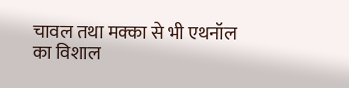चावल तथा मक्का से भी एथनॉल का विशाल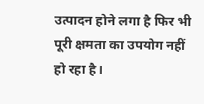उत्पादन होने लगा है फिर भी पूरी क्षमता का उपयोग नहीं हो रहा है।